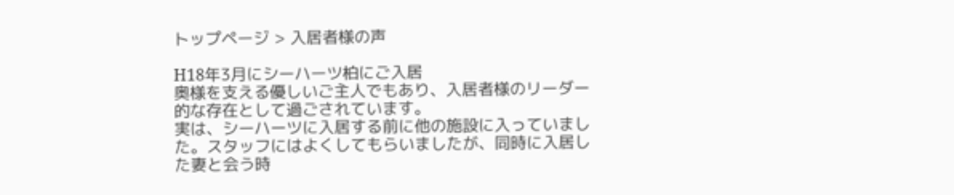トップページ > 入居者様の声

H18年3月にシーハーツ柏にご入居
奥様を支える優しいご主人でもあり、入居者様のリーダー的な存在として過ごされています。
実は、シーハーツに入居する前に他の施設に入っていました。スタッフにはよくしてもらいましたが、同時に入居した妻と会う時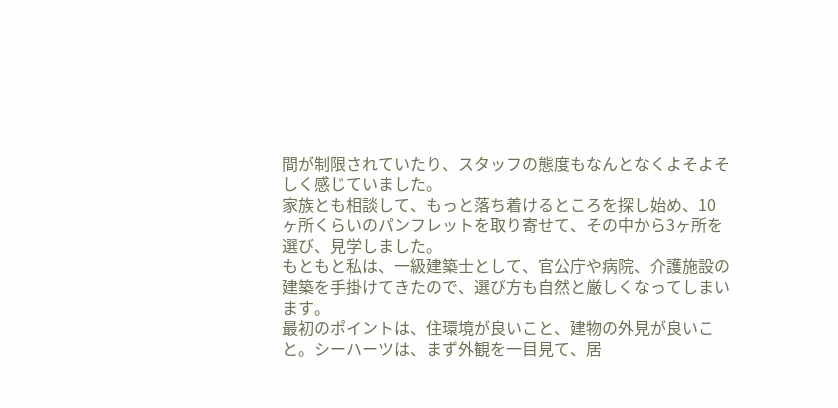間が制限されていたり、スタッフの態度もなんとなくよそよそしく感じていました。
家族とも相談して、もっと落ち着けるところを探し始め、10ヶ所くらいのパンフレットを取り寄せて、その中から3ヶ所を選び、見学しました。
もともと私は、一級建築士として、官公庁や病院、介護施設の建築を手掛けてきたので、選び方も自然と厳しくなってしまいます。
最初のポイントは、住環境が良いこと、建物の外見が良いこと。シーハーツは、まず外観を一目見て、居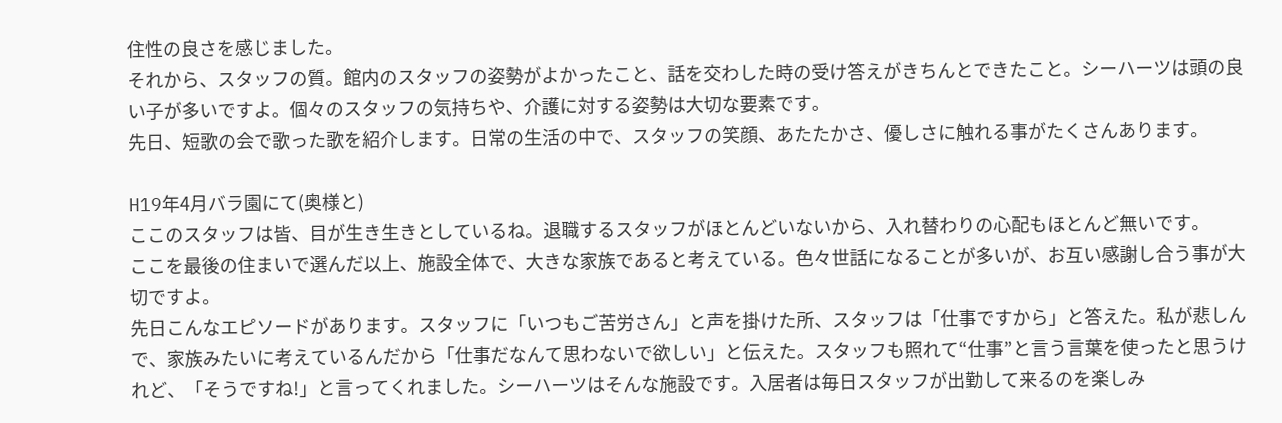住性の良さを感じました。
それから、スタッフの質。館内のスタッフの姿勢がよかったこと、話を交わした時の受け答えがきちんとできたこと。シーハーツは頭の良い子が多いですよ。個々のスタッフの気持ちや、介護に対する姿勢は大切な要素です。
先日、短歌の会で歌った歌を紹介します。日常の生活の中で、スタッフの笑顔、あたたかさ、優しさに触れる事がたくさんあります。

H19年4月バラ園にて(奥様と)
ここのスタッフは皆、目が生き生きとしているね。退職するスタッフがほとんどいないから、入れ替わりの心配もほとんど無いです。
ここを最後の住まいで選んだ以上、施設全体で、大きな家族であると考えている。色々世話になることが多いが、お互い感謝し合う事が大切ですよ。
先日こんなエピソードがあります。スタッフに「いつもご苦労さん」と声を掛けた所、スタッフは「仕事ですから」と答えた。私が悲しんで、家族みたいに考えているんだから「仕事だなんて思わないで欲しい」と伝えた。スタッフも照れて“仕事”と言う言葉を使ったと思うけれど、「そうですね!」と言ってくれました。シーハーツはそんな施設です。入居者は毎日スタッフが出勤して来るのを楽しみ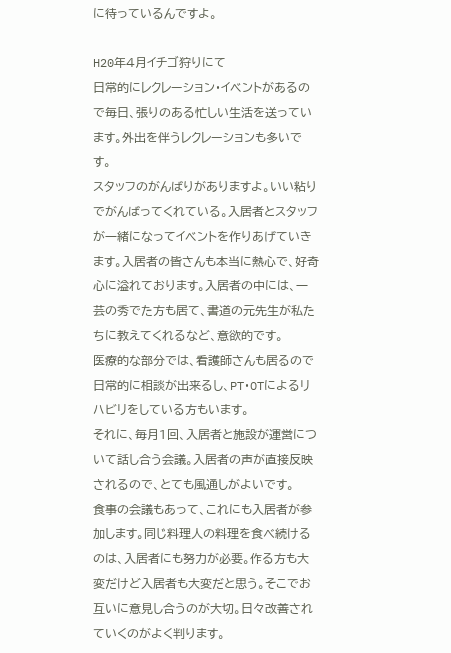に待っているんですよ。

H20年4月イチゴ狩りにて
日常的にレクレーション・イベントがあるので毎日、張りのある忙しい生活を送っています。外出を伴うレクレーションも多いです。
スタッフのがんばりがありますよ。いい粘りでがんばってくれている。入居者とスタッフが一緒になってイベントを作りあげていきます。入居者の皆さんも本当に熱心で、好奇心に溢れております。入居者の中には、一芸の秀でた方も居て、書道の元先生が私たちに教えてくれるなど、意欲的です。
医療的な部分では、看護師さんも居るので日常的に相談が出来るし、PT・OTによるリハビリをしている方もいます。
それに、毎月1回、入居者と施設が運営について話し合う会議。入居者の声が直接反映されるので、とても風通しがよいです。
食事の会議もあって、これにも入居者が参加します。同じ料理人の料理を食べ続けるのは、入居者にも努力が必要。作る方も大変だけど入居者も大変だと思う。そこでお互いに意見し合うのが大切。日々改善されていくのがよく判ります。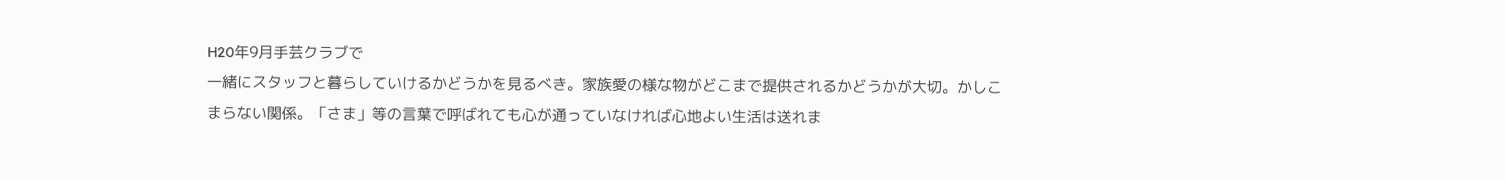H20年9月手芸クラブで
一緒にスタッフと暮らしていけるかどうかを見るべき。家族愛の様な物がどこまで提供されるかどうかが大切。かしこまらない関係。「さま」等の言葉で呼ばれても心が通っていなければ心地よい生活は送れま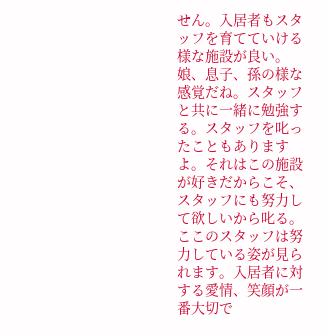せん。入居者もスタッフを育てていける様な施設が良い。娘、息子、孫の様な感覚だね。スタッフと共に一緒に勉強する。スタッフを叱ったこともありますよ。それはこの施設が好きだからこそ、スタッフにも努力して欲しいから叱る。ここのスタッフは努力している姿が見られます。入居者に対する愛情、笑顔が一番大切で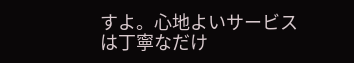すよ。心地よいサービスは丁寧なだけ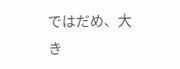ではだめ、大き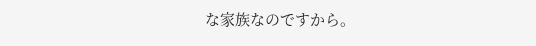な家族なのですから。